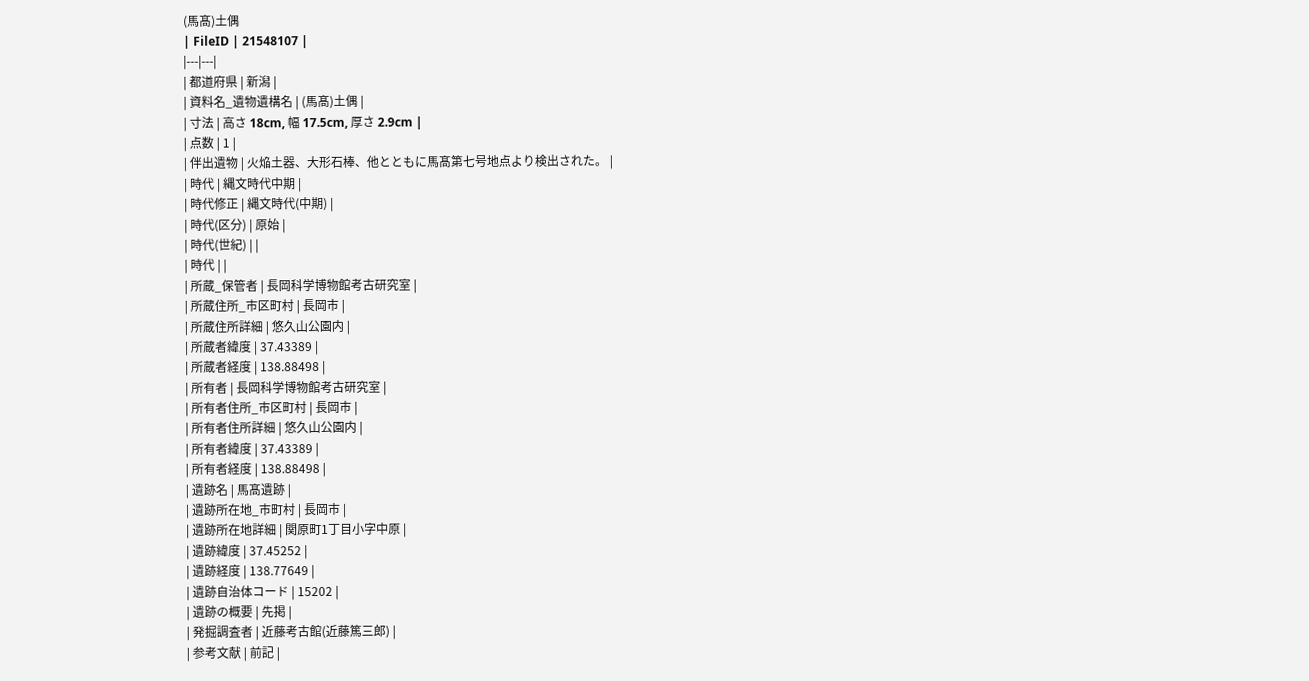(馬髙)土偶
| FileID | 21548107 |
|---|---|
| 都道府県 | 新潟 |
| 資料名_遺物遺構名 | (馬髙)土偶 |
| 寸法 | 高さ 18cm, 幅 17.5cm, 厚さ 2.9cm |
| 点数 | 1 |
| 伴出遺物 | 火焔土器、大形石棒、他とともに馬髙第七号地点より検出された。 |
| 時代 | 縄文時代中期 |
| 時代修正 | 縄文時代(中期) |
| 時代(区分) | 原始 |
| 時代(世紀) | |
| 時代 | |
| 所蔵_保管者 | 長岡科学博物館考古研究室 |
| 所蔵住所_市区町村 | 長岡市 |
| 所蔵住所詳細 | 悠久山公園内 |
| 所蔵者緯度 | 37.43389 |
| 所蔵者経度 | 138.88498 |
| 所有者 | 長岡科学博物館考古研究室 |
| 所有者住所_市区町村 | 長岡市 |
| 所有者住所詳細 | 悠久山公園内 |
| 所有者緯度 | 37.43389 |
| 所有者経度 | 138.88498 |
| 遺跡名 | 馬髙遺跡 |
| 遺跡所在地_市町村 | 長岡市 |
| 遺跡所在地詳細 | 関原町1丁目小字中原 |
| 遺跡緯度 | 37.45252 |
| 遺跡経度 | 138.77649 |
| 遺跡自治体コード | 15202 |
| 遺跡の概要 | 先掲 |
| 発掘調査者 | 近藤考古館(近藤篤三郎) |
| 参考文献 | 前記 |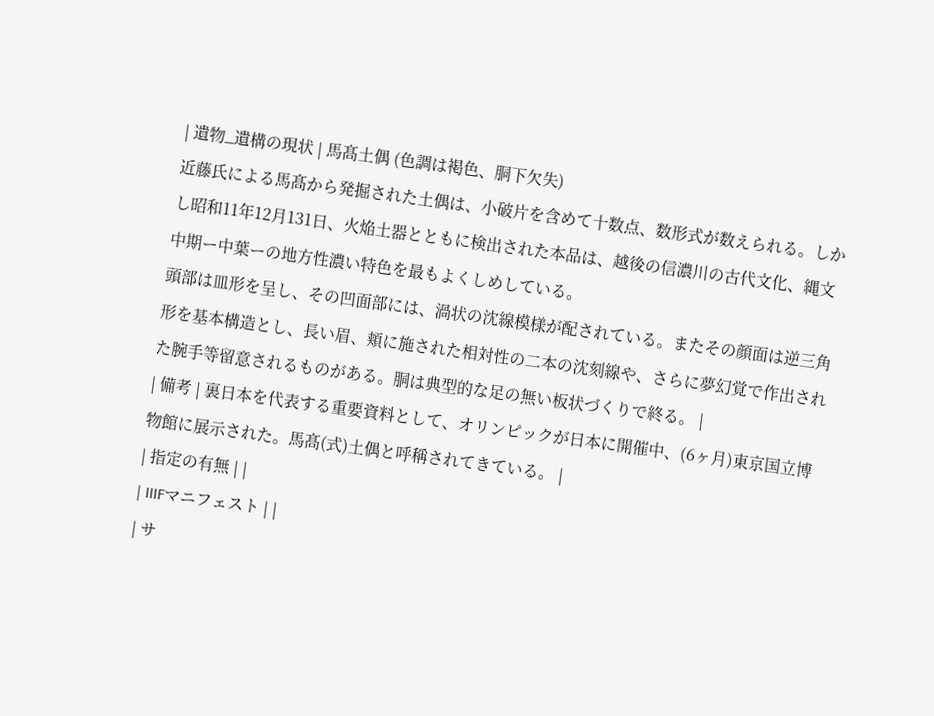| 遺物_遺構の現状 | 馬髙土偶 (色調は褐色、胴下欠失)
近藤氏による馬髙から発掘された土偶は、小破片を含めて十数点、数形式が数えられる。しかし昭和11年12月131日、火焔土器とともに検出された本品は、越後の信濃川の古代文化、縄文中期ー中葉ーの地方性濃い特色を最もよくしめしている。
頭部は皿形を呈し、その凹面部には、渦状の沈線模様が配されている。またその顔面は逆三角形を基本構造とし、長い眉、頬に施された相対性の二本の沈刻線や、さらに夢幻覚で作出された腕手等留意されるものがある。胴は典型的な足の無い板状づくりで終る。 |
| 備考 | 裏日本を代表する重要資料として、オリンピックが日本に開催中、(6ヶ月)東京国立博物館に展示された。馬髙(式)土偶と呼稱されてきている。 |
| 指定の有無 | |
| IIIFマニフェスト | |
| サ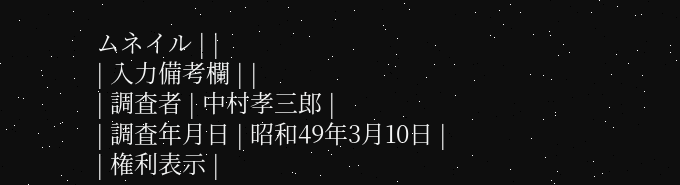ムネイル | |
| 入力備考欄 | |
| 調査者 | 中村孝三郎 |
| 調査年月日 | 昭和49年3月10日 |
| 権利表示 |